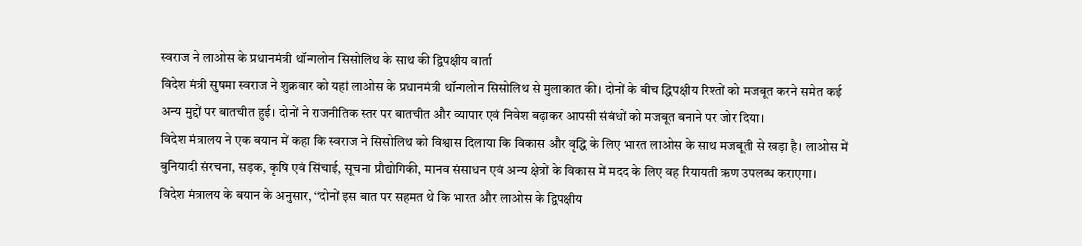स्वराज ने लाओस के प्रधानमंत्री थॉन्गलोन सिसोलिथ के साथ की द्विपक्षीय वार्ता
विदेश मंत्री सुषमा स्वराज ने शुक्रवार को यहां लाओस के प्रधानमंत्री थॉन्गलोन सिसोलिथ से मुलाकात की। दोनों के बीच द्धिपक्षीय रिश्तों को मजबूत करने समेत कई अन्य मुद्दों पर बातचीत हुई। दोनों ने राजनीतिक स्तर पर बातचीत और व्यापार एवं निवेश बढ़ाकर आपसी संबंधों को मजबूत बनाने पर जोर दिया।
विदेश मंत्रालय ने एक बयान में कहा कि स्वराज ने सिसोलिथ को विश्वास दिलाया कि विकास और वृद्धि के लिए भारत लाओस के साथ मजबूती से खड़ा है। लाओस में बुनियादी संरचना, सड़क, कृषि एवं सिंचाई, सूचना प्रौद्योगिकी, मानव संसाधन एवं अन्य क्षेत्रों के विकास में मदद के लिए वह रियायती ऋण उपलब्ध कराएगा।
विदेश मंत्रालय के बयान के अनुसार, ‘‘दोनों इस बात पर सहमत थे कि भारत और लाओस के द्विपक्षीय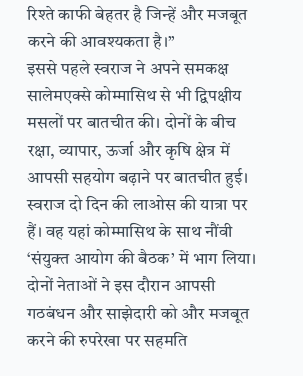रिश्ते काफी बेहतर है जिन्हें और मजबूत करने की आवश्यकता है।’’
इससे पहले स्वराज ने अपने समकक्ष सालेमएक्से कोम्मासिथ से भी द्विपक्षीय मसलों पर बातचीत की। दोनों के बीच रक्षा, व्यापार, ऊर्जा और कृषि क्षेत्र में आपसी सहयोग बढ़ाने पर बातचीत हुई।
स्वराज दो दिन की लाओस की यात्रा पर हैं। वह यहां कोम्मासिथ के साथ नौंवी ‘संयुक्त आयोग की बैठक’ में भाग लिया। दोनों नेताओं ने इस दौरान आपसी गठबंधन और साझेदारी को और मजबूत करने की रुपरेखा पर सहमति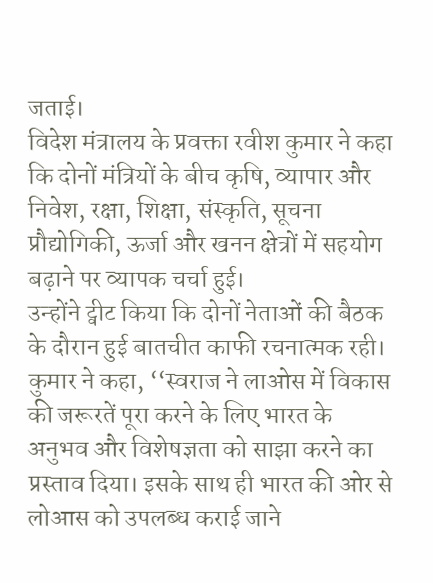जताई।
विदेश मंत्रालय के प्रवक्ता रवीश कुमार ने कहा कि दोनों मंत्रियों के बीच कृषि, व्यापार और निवेश, रक्षा, शिक्षा, संस्कृति, सूचना प्रौद्योगिकी, ऊर्जा और खनन क्षेत्रों में सहयोग बढ़ाने पर व्यापक चर्चा हुई।
उन्होंने ट्वीट किया कि दोनों नेताओं की बैठक के दौरान हुई बातचीत काफी रचनात्मक रही।
कुमार ने कहा, ‘‘स्वराज ने लाओस में विकास की जरूरतें पूरा करने के लिए भारत के अनुभव और विशेषज्ञता को साझा करने का प्रस्ताव दिया। इसके साथ ही भारत की ओर से लोआस को उपलब्ध कराई जाने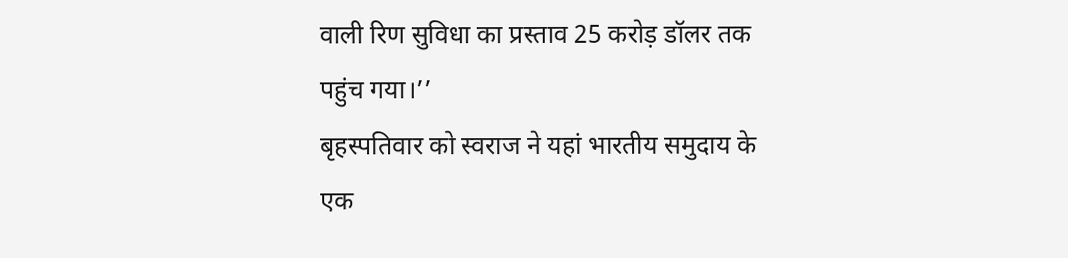वाली रिण सुविधा का प्रस्ताव 25 करोड़ डॉलर तक पहुंच गया।’’
बृहस्पतिवार को स्वराज ने यहां भारतीय समुदाय के एक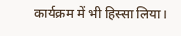कार्यक्रम में भी हिस्सा लिया।